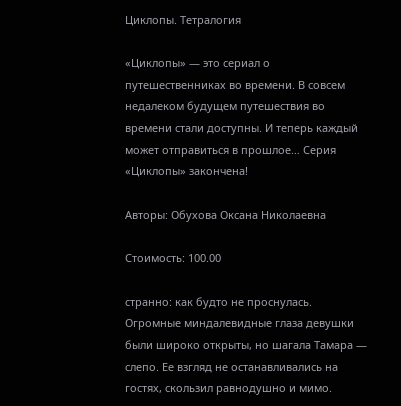Циклопы. Тетралогия

«Циклопы» — это сериал о путешественниках во времени. В совсем недалеком будущем путешествия во времени стали доступны. И теперь каждый может отправиться в прошлое… Серия «Циклопы» закончена!

Авторы: Обухова Оксана Николаевна

Стоимость: 100.00

странно: как будто не проснулась. Огромные миндалевидные глаза девушки были широко открыты, но шагала Тамара — слепо. Ее взгляд не останавливались на гостях, скользил равнодушно и мимо.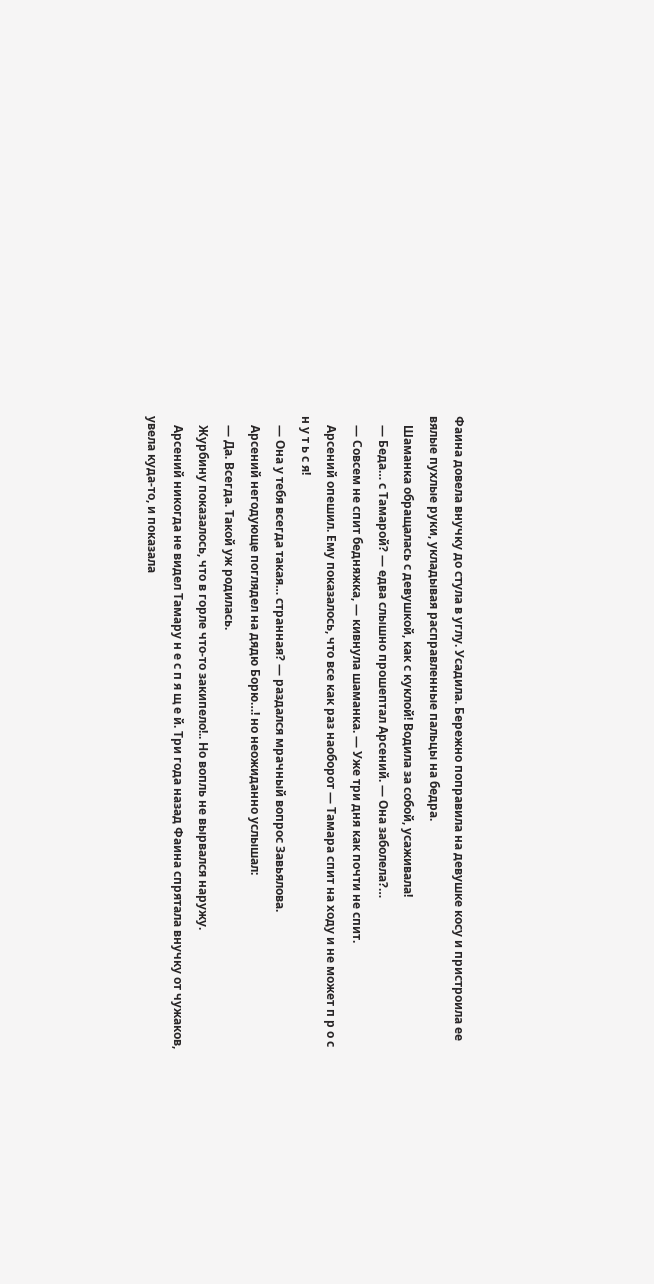Фаина довела внучку до стула в углу. Усадила. Бережно поправила на девушке косу и пристроила ее вялые пухлые руки, укладывая расправленные пальцы на бедра.
   Шаманка обращалась с девушкой, как с куклой! Водила за собой, усаживала!
   — Беда… с Тамарой? — едва слышно прошептал Арсений. — Она заболела?…
   — Совсем не спит бедняжка, — кивнула шаманка. — Уже три дня как почти не спит.
   Арсений опешил. Ему показалось, что все как раз наоборот — Тамара спит на ходу и не может п р о с н у т ь с я!
   — Она у тебя всегда такая… странная? — раздался мрачный вопрос Завьялова.
   Арсений негодующе поглядел на дядю Борю…! но неожиданно услышал:
   — Да. Всегда. Такой уж родилась.
   Журбину показалось, что в горле что-то закипело!.. Но вопль не вырвался наружу.
   Арсений никогда не видел Тамару н е с п я щ е й. Три года назад Фаина спрятала внучку от чужаков, увела куда-то, и показала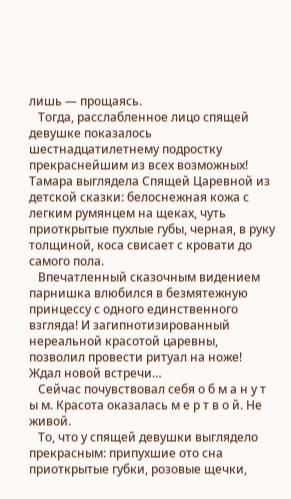лишь — прощаясь.
   Тогда, расслабленное лицо спящей девушке показалось шестнадцатилетнему подростку прекраснейшим из всех возможных! Тамара выглядела Спящей Царевной из детской сказки: белоснежная кожа с легким румянцем на щеках, чуть приоткрытые пухлые губы, черная, в руку толщиной, коса свисает с кровати до самого пола.
   Впечатленный сказочным видением парнишка влюбился в безмятежную принцессу с одного единственного взгляда! И загипнотизированный нереальной красотой царевны, позволил провести ритуал на ноже! Ждал новой встречи…
   Сейчас почувствовал себя о б м а н у т ы м. Красота оказалась м е р т в о й. Не живой.
   То, что у спящей девушки выглядело прекрасным: припухшие ото сна приоткрытые губки, розовые щечки,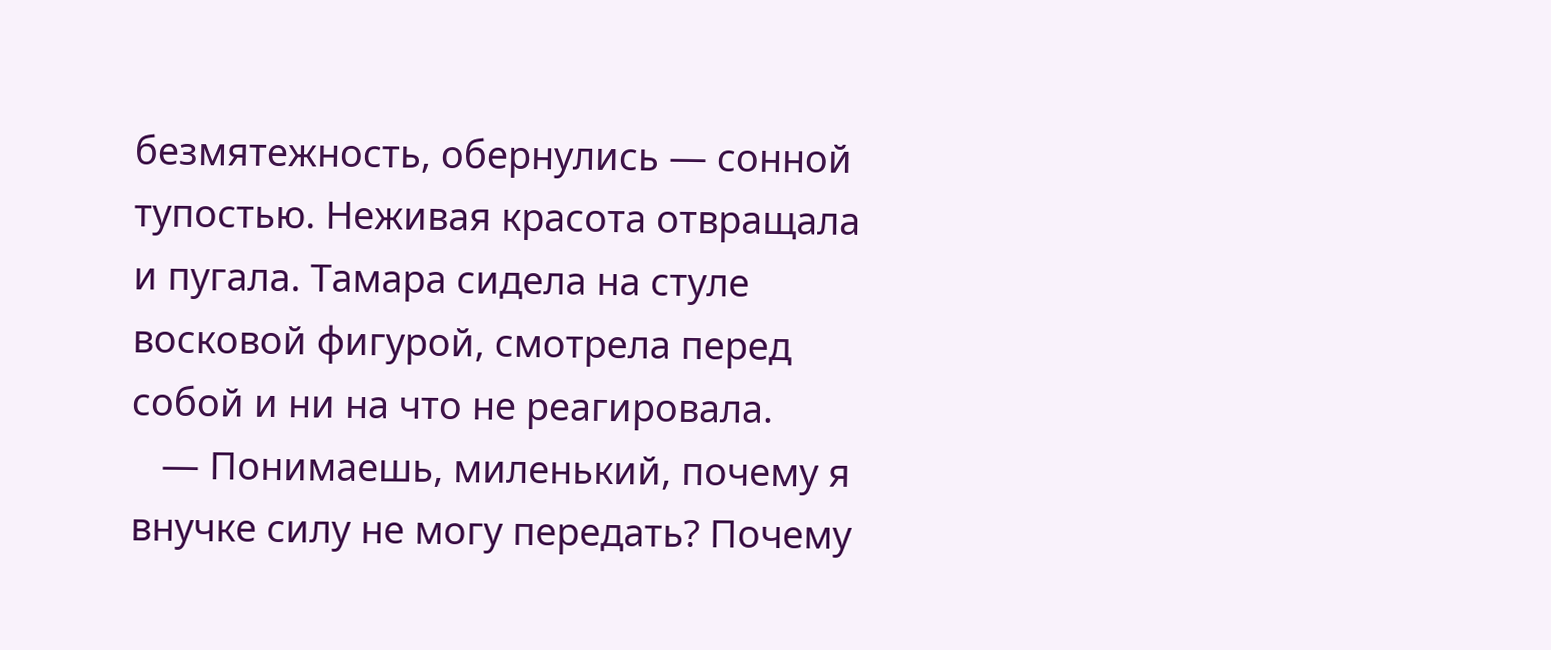безмятежность, обернулись — сонной тупостью. Неживая красота отвращала и пугала. Тамара сидела на стуле восковой фигурой, смотрела перед собой и ни на что не реагировала.
   — Понимаешь, миленький, почему я внучке силу не могу передать? Почему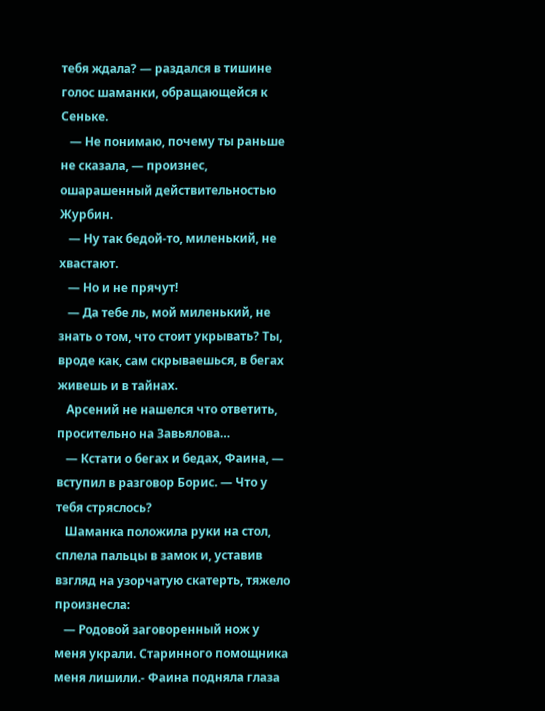тебя ждала? — раздался в тишине голос шаманки, обращающейся к Сеньке.
   — Не понимаю, почему ты раньше не сказала, — произнес, ошарашенный действительностью Журбин.
   — Ну так бедой-то, миленький, не хвастают.
   — Но и не прячут!
   — Да тебе ль, мой миленький, не знать о том, что стоит укрывать? Ты, вроде как, сам скрываешься, в бегах живешь и в тайнах.
   Арсений не нашелся что ответить, просительно на Завьялова…
   — Кстати о бегах и бедах, Фаина, — вступил в разговор Борис. — Что у тебя стряслось?
   Шаманка положила руки на стол, сплела пальцы в замок и, уставив взгляд на узорчатую скатерть, тяжело произнесла:
   — Родовой заговоренный нож у меня украли. Старинного помощника меня лишили.- Фаина подняла глаза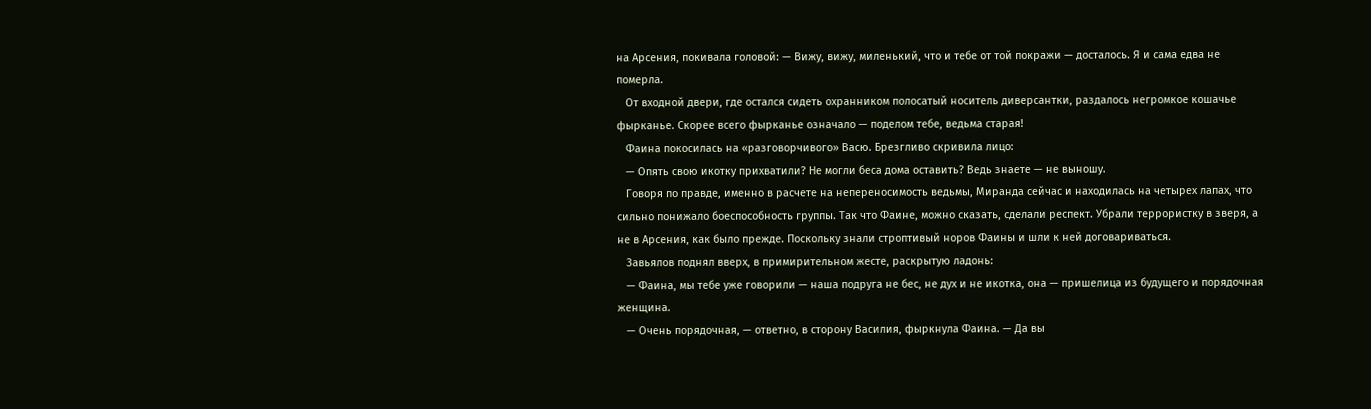на Арсения, покивала головой: — Вижу, вижу, миленький, что и тебе от той покражи — досталось. Я и сама едва не померла.
   От входной двери, где остался сидеть охранником полосатый носитель диверсантки, раздалось негромкое кошачье фырканье. Скорее всего фырканье означало — поделом тебе, ведьма старая!
   Фаина покосилась на «разговорчивого» Васю. Брезгливо скривила лицо:
   — Опять свою икотку прихватили? Не могли беса дома оставить? Ведь знаете — не выношу.
   Говоря по правде, именно в расчете на непереносимость ведьмы, Миранда сейчас и находилась на четырех лапах, что сильно понижало боеспособность группы. Так что Фаине, можно сказать, сделали респект. Убрали террористку в зверя, а не в Арсения, как было прежде. Поскольку знали строптивый норов Фаины и шли к ней договариваться.
   Завьялов поднял вверх, в примирительном жесте, раскрытую ладонь:
   — Фаина, мы тебе уже говорили — наша подруга не бес, не дух и не икотка, она — пришелица из будущего и порядочная женщина.
   — Очень порядочная, — ответно, в сторону Василия, фыркнула Фаина. — Да вы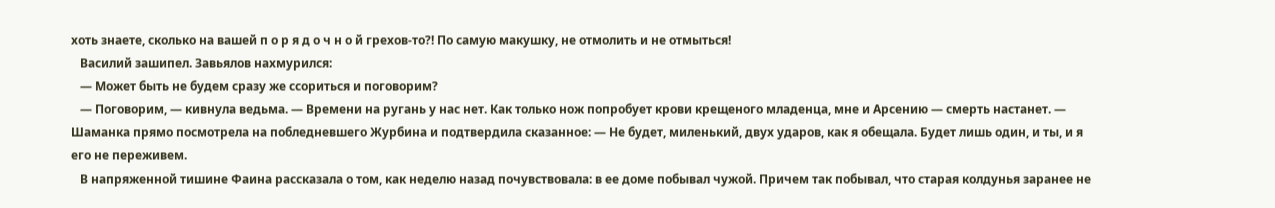хоть знаете, сколько на вашей п о р я д о ч н о й грехов-то?! По самую макушку, не отмолить и не отмыться!
   Василий зашипел. Завьялов нахмурился:
   — Может быть не будем сразу же ссориться и поговорим?
   — Поговорим, — кивнула ведьма. — Времени на ругань у нас нет. Как только нож попробует крови крещеного младенца, мне и Арсению — смерть настанет. — Шаманка прямо посмотрела на побледневшего Журбина и подтвердила сказанное: — Не будет, миленький, двух ударов, как я обещала. Будет лишь один, и ты, и я его не переживем.
   В напряженной тишине Фаина рассказала о том, как неделю назад почувствовала: в ее доме побывал чужой. Причем так побывал, что старая колдунья заранее не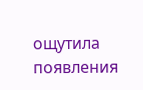ощутила появления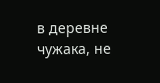в деревне чужака, не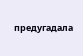предугадала